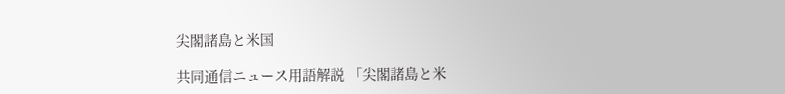尖閣諸島と米国

共同通信ニュース用語解説 「尖閣諸島と米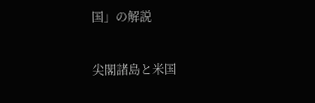国」の解説

尖閣諸島と米国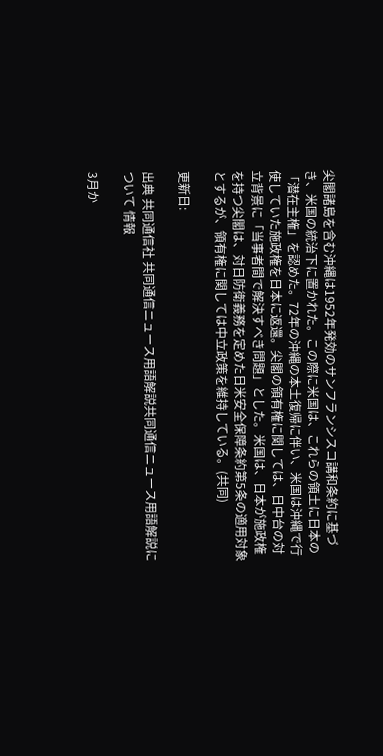尖閣諸島を含む沖縄は1952年発効のサンフランシスコ講和条約に基づき、米国の統治下に置かれた。この際に米国は、これらの領土に日本の「潜在主権」を認めた。72年の沖縄の本土復帰に伴い、米国は沖縄で行使していた施政権を日本に返還。尖閣の領有権に関しては、日中台の対立背景に「当事者間で解決すべき問題」とした。米国は、日本が施政権を持つ尖閣は、対日防衛義務を定めた日米安全保障条約第5条の適用対象とするが、領有権に関しては中立政策を維持している。(共同)

更新日:

出典 共同通信社 共同通信ニュース用語解説共同通信ニュース用語解説について 情報

3月か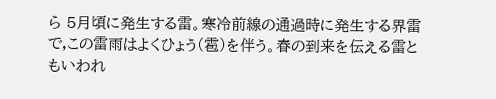ら 5月頃に発生する雷。寒冷前線の通過時に発生する界雷で,この雷雨はよくひょう(雹)を伴う。春の到来を伝える雷ともいわれ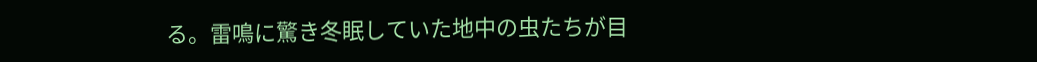る。雷鳴に驚き冬眠していた地中の虫たちが目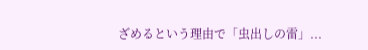ざめるという理由で「虫出しの雷」...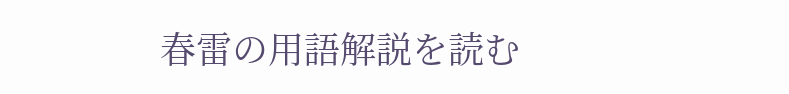春雷の用語解説を読む